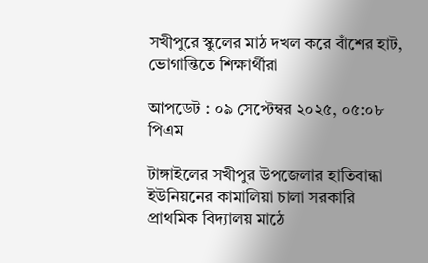সখীপুরে স্কুলের মাঠ দখল করে বাঁশের হাট, ভোগান্তিতে শিক্ষার্থীরা

আপডেট : ০৯ সেপ্টেম্বর ২০২৫, ০৫:০৮ পিএম

টাঙ্গাইলের সখীপুর উপজেলার হাতিবান্ধা ইউনিয়নের কামালিয়া চালা সরকারি প্রাথমিক বিদ্যালয় মাঠে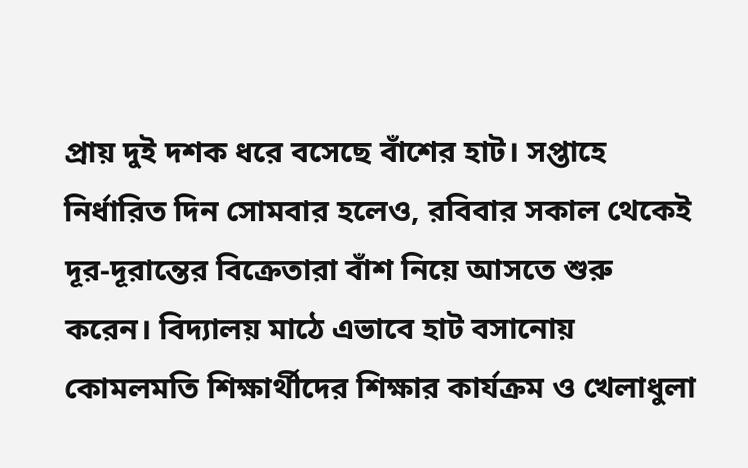প্রায় দুই দশক ধরে বসেছে বাঁশের হাট। সপ্তাহে নির্ধারিত দিন সোমবার হলেও, রবিবার সকাল থেকেই দূর-দূরান্তের বিক্রেতারা বাঁশ নিয়ে আসতে শুরু করেন। বিদ্যালয় মাঠে এভাবে হাট বসানোয় কোমলমতি শিক্ষার্থীদের শিক্ষার কার্যক্রম ও খেলাধুলা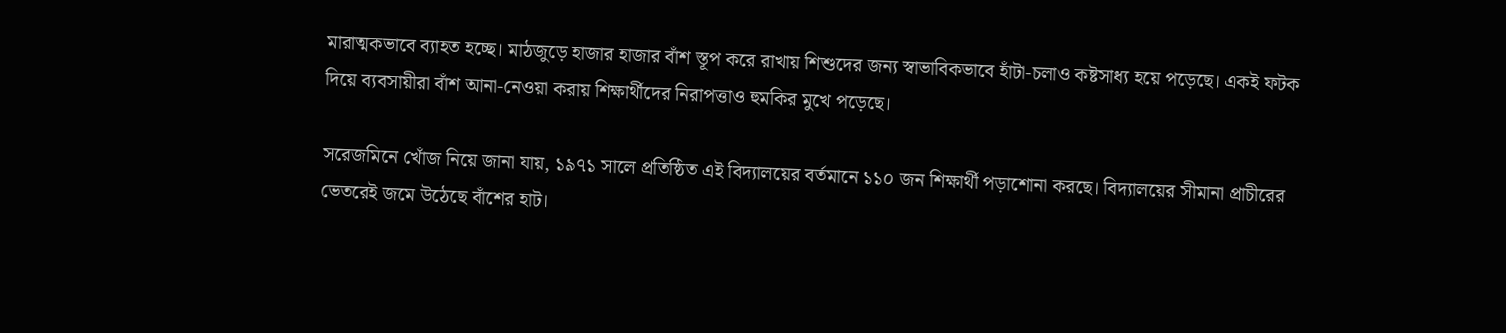মারাত্মকভাবে ব্যাহত হচ্ছে। মাঠজুড়ে হাজার হাজার বাঁশ স্তূপ করে রাখায় শিশুদের জন্য স্বাভাবিকভাবে হাঁটা-চলাও কষ্টসাধ্য হয়ে পড়েছে। একই ফটক দিয়ে ব্যবসায়ীরা বাঁশ আনা-নেওয়া করায় শিক্ষার্থীদের নিরাপত্তাও হুমকির মুখে পড়েছে।

সরেজমিনে খোঁজ নিয়ে জানা যায়, ১৯৭১ সালে প্রতিষ্ঠিত এই বিদ্যালয়ের বর্তমানে ১১০ জন শিক্ষার্থী পড়াশোনা করছে। বিদ্যালয়ের সীমানা প্রাচীরের ভেতরেই জমে উঠেছে বাঁশের হাট।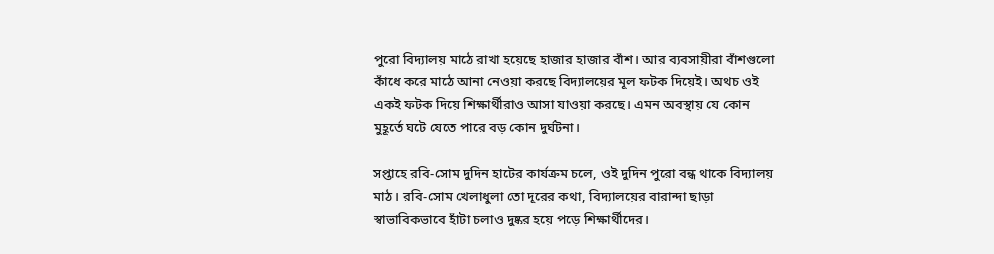পুরো বিদ্যালয় মাঠে রাখা হয়েছে হাজার হাজার বাঁশ। আর ব্যবসায়ীরা বাঁশগুলো কাঁধে করে মাঠে আনা নেওয়া করছে বিদ্যালয়ের মূল ফটক দিয়েই। অথচ ওই একই ফটক দিয়ে শিক্ষার্থীরাও আসা যাওয়া করছে। এমন অবস্থায় যে কোন মুহূর্তে ঘটে যেতে পারে বড় কোন দুর্ঘটনা।

সপ্তাহে রবি-সোম দুদিন হাটের কার্যক্রম চলে, ওই দুদিন পুরো বন্ধ থাকে বিদ্যালয় মাঠ। রবি-সোম খেলাধুলা তো দূরের কথা, বিদ্যালয়ের বারান্দা ছাড়া স্বাভাবিকভাবে হাঁটা চলাও দুষ্কর হয়ে পড়ে শিক্ষার্থীদের।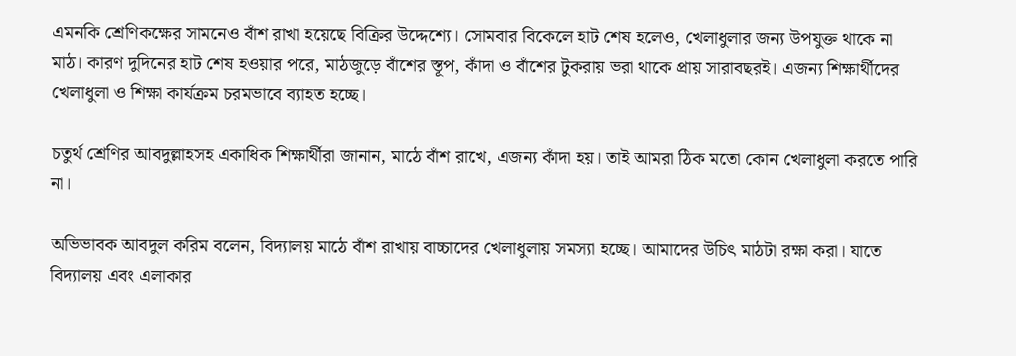এমনকি শ্রেণিকক্ষের সামনেও বাঁশ রাখা হয়েছে বিক্রির উদ্দেশ্যে। সোমবার বিকেলে হাট শেষ হলেও, খেলাধুলার জন্য উপযুক্ত থাকে না মাঠ। কারণ দুদিনের হাট শেষ হওয়ার পরে, মাঠজুড়ে বাঁশের স্তূপ, কাঁদা ও বাঁশের টুকরায় ভরা থাকে প্রায় সারাবছরই। এজন্য শিক্ষার্থীদের খেলাধুলা ও শিক্ষা কার্যক্রম চরমভাবে ব্যাহত হচ্ছে।

চতুর্থ শ্রেণির আবদুল্লাহসহ একাধিক শিক্ষার্থীরা জানান, মাঠে বাঁশ রাখে, এজন্য কাঁদা হয়। তাই আমরা ঠিক মতো কোন খেলাধুলা করতে পারি না।

অভিভাবক আবদুল করিম বলেন, বিদ্যালয় মাঠে বাঁশ রাখায় বাচ্চাদের খেলাধুলায় সমস্যা হচ্ছে। আমাদের উচিৎ মাঠটা রক্ষা করা। যাতে বিদ্যালয় এবং এলাকার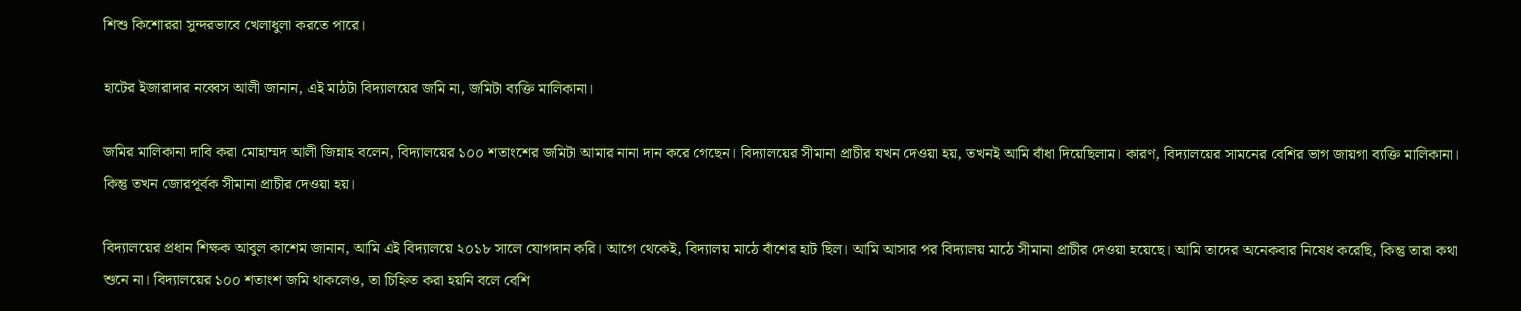শিশু কিশোররা সুন্দরভাবে খেলাধুলা করতে পারে।

হাটের ইজারাদার নব্বেস আলী জানান, এই মাঠটা বিদ্যালয়ের জমি না, জমিটা ব্যক্তি মালিকানা।

জমির মালিকানা দাবি করা মোহাম্মদ আলী জিন্নাহ বলেন, বিদ্যালয়ের ১০০ শতাংশের জমিটা আমার নানা দান করে গেছেন। বিদ্যালয়ের সীমানা প্রাচীর যখন দেওয়া হয়, তখনই আমি বাঁধা দিয়েছিলাম। কারণ, বিদ্যালয়ের সামনের বেশির ভাগ জায়গা ব্যক্তি মালিকানা। কিন্তু তখন জোরপূর্বক সীমানা প্রাচীর দেওয়া হয়।

বিদ্যালয়ের প্রধান শিক্ষক আবুল কাশেম জানান, আমি এই বিদ্যালয়ে ২০১৮ সালে যোগদান করি। আগে থেকেই, বিদ্যালয় মাঠে বাঁশের হাট ছিল। আমি আসার পর বিদ্যালয় মাঠে সীমানা প্রাচীর দেওয়া হয়েছে। আমি তাদের অনেকবার নিষেধ করেছি, কিন্তু তারা কথা শুনে না। বিদ্যালয়ের ১০০ শতাংশ জমি থাকলেও, তা চিহ্নিত করা হয়নি বলে বেশি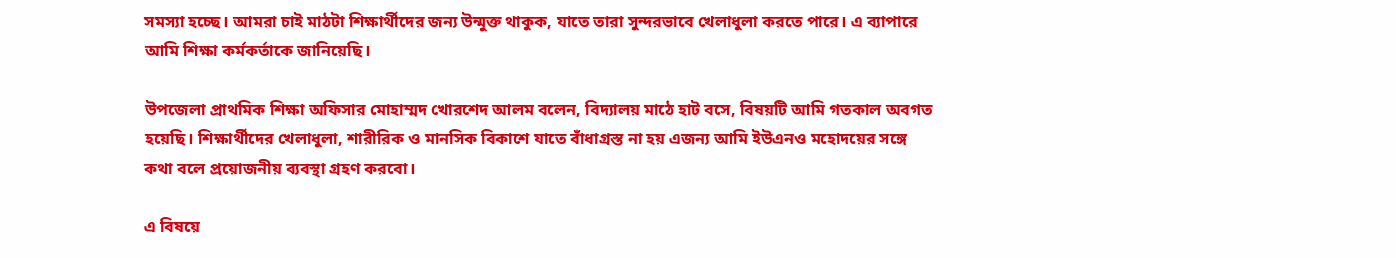সমস্যা হচ্ছে। আমরা চাই মাঠটা শিক্ষার্থীদের জন্য উন্মুক্ত থাকুক, যাতে তারা সুন্দরভাবে খেলাধুলা করতে পারে। এ ব্যাপারে আমি শিক্ষা কর্মকর্তাকে জানিয়েছি।

উপজেলা প্রাথমিক শিক্ষা অফিসার মোহাম্মদ খোরশেদ আলম বলেন, বিদ্যালয় মাঠে হাট বসে, বিষয়টি আমি গতকাল অবগত হয়েছি। শিক্ষার্থীদের খেলাধুলা, শারীরিক ও মানসিক বিকাশে যাতে বাঁধাগ্রস্ত না হয় এজন্য আমি ইউএনও মহোদয়ের সঙ্গে কথা বলে প্রয়োজনীয় ব্যবস্থা গ্রহণ করবো।

এ বিষয়ে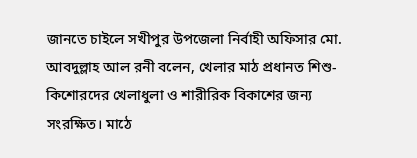জানতে চাইলে সখীপুর উপজেলা নির্বাহী অফিসার মো. আবদুল্লাহ আল রনী বলেন, খেলার মাঠ প্রধানত শিশু-কিশোরদের খেলাধুলা ও শারীরিক বিকাশের জন্য সংরক্ষিত। মাঠে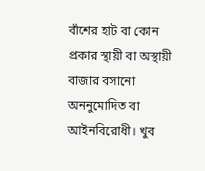বাঁশের হাট বা কোন প্রকার স্থায়ী বা অস্থায়ী বাজার বসানো অননুমোদিত বা আইনবিরোধী। খুব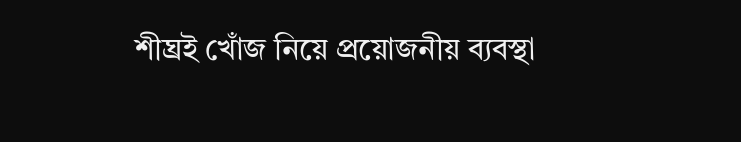শীঘ্রই খোঁজ নিয়ে প্রয়োজনীয় ব্যবস্থা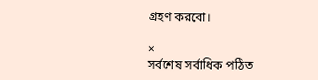গ্রহণ করবো।

×
সর্বশেষ সর্বাধিক পঠিত